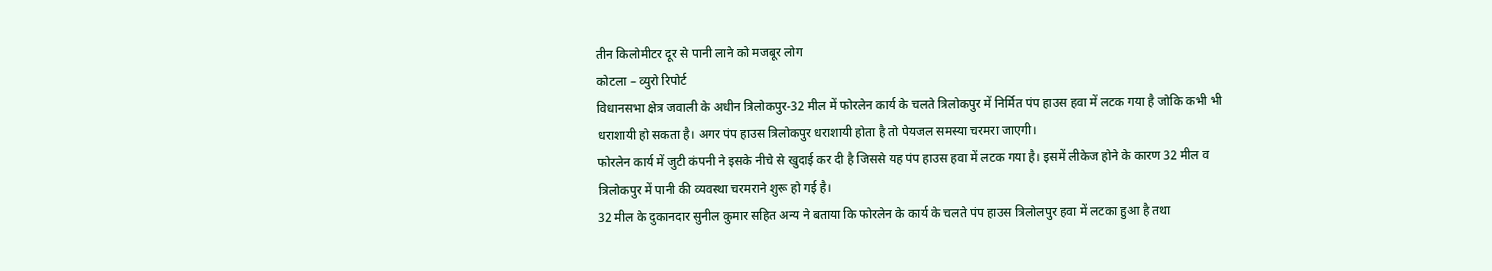तीन किलोमीटर दूर से पानी लाने को मजबूर लोग
कोटला – व्युरो रिपोर्ट
विधानसभा क्षेत्र जवाली के अधीन त्रिलोकपुर-32 मील में फोरलेन कार्य के चलते त्रिलोकपुर में निर्मित पंप हाउस हवा में लटक गया है जोकि कभी भी धराशायी हो सकता है। अगर पंप हाउस त्रिलोकपुर धराशायी होता है तो पेयजल समस्या चरमरा जाएगी।
फोरलेन कार्य में जुटी कंपनी ने इसके नीचे से खुदाई कर दी है जिससे यह पंप हाउस हवा में लटक गया है। इसमें लीकेज होने के कारण 32 मील व त्रिलोकपुर में पानी की व्यवस्था चरमराने शुरू हो गई है।
32 मील के दुकानदार सुनील कुमार सहित अन्य ने बताया कि फोरलेन के कार्य के चलते पंप हाउस त्रिलोलपुर हवा में लटका हुआ है तथा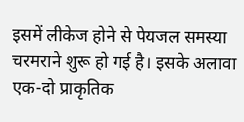इसमें लीकेज होने से पेयजल समस्या चरमराने शुरू हो गई है। इसके अलावा एक-दो प्राकृतिक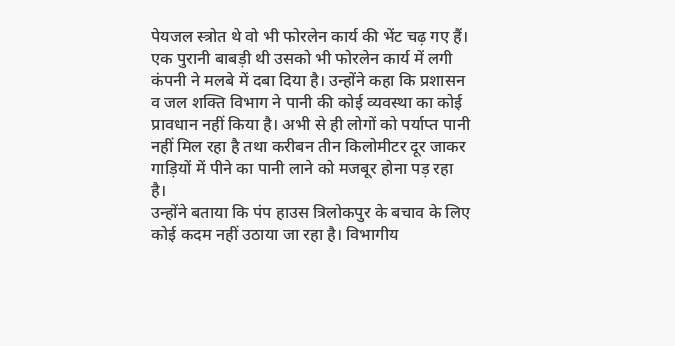पेयजल स्त्रोत थे वो भी फोरलेन कार्य की भेंट चढ़ गए हैं।
एक पुरानी बाबड़ी थी उसको भी फोरलेन कार्य में लगी कंपनी ने मलबे में दबा दिया है। उन्होंने कहा कि प्रशासन व जल शक्ति विभाग ने पानी की कोई व्यवस्था का कोई प्रावधान नहीं किया है। अभी से ही लोगों को पर्याप्त पानी नहीं मिल रहा है तथा करीबन तीन किलोमीटर दूर जाकर गाड़ियों में पीने का पानी लाने को मजबूर होना पड़ रहा है।
उन्होंने बताया कि पंप हाउस त्रिलोकपुर के बचाव के लिए कोई कदम नहीं उठाया जा रहा है। विभागीय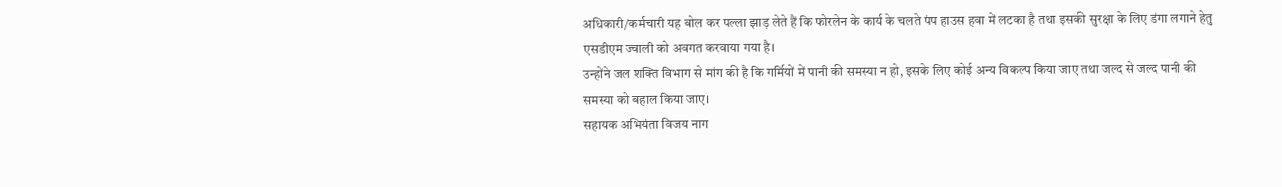अधिकारी/कर्मचारी यह बोल कर पल्ला झाड़ लेते हैं कि फोरलेन के कार्य के चलते पंप हाउस हवा में लटका है तथा इसकी सुरक्षा के लिए डंगा लगाने हेतु एसडीएम ज्वाली को अवगत करवाया गया है।
उन्होंने जल शक्ति विभाग से मांग की है कि गर्मियों में पानी की समस्या न हो, इसके लिए कोई अन्य विकल्प किया जाए तथा जल्द से जल्द पानी की समस्या को बहाल किया जाए।
सहायक अभियंता विजय नाग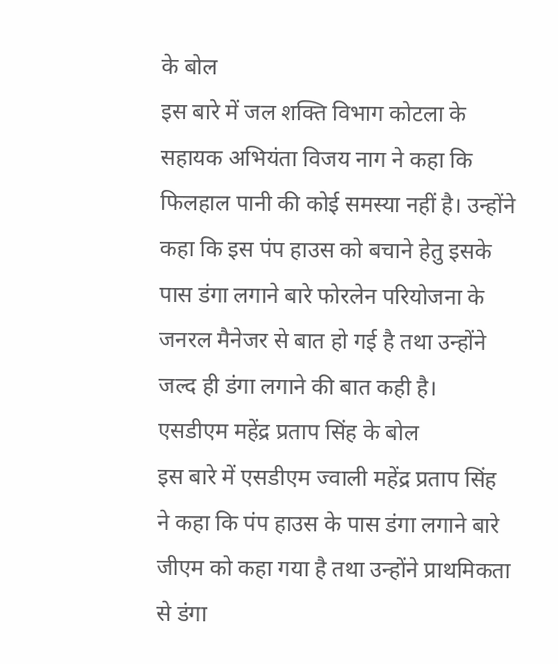के बोल
इस बारे में जल शक्ति विभाग कोटला के सहायक अभियंता विजय नाग ने कहा कि फिलहाल पानी की कोई समस्या नहीं है। उन्होंने कहा कि इस पंप हाउस को बचाने हेतु इसके पास डंगा लगाने बारे फोरलेन परियोजना के जनरल मैनेजर से बात हो गई है तथा उन्होंने जल्द ही डंगा लगाने की बात कही है।
एसडीएम महेंद्र प्रताप सिंह के बोल
इस बारे में एसडीएम ज्वाली महेंद्र प्रताप सिंह ने कहा कि पंप हाउस के पास डंगा लगाने बारे जीएम को कहा गया है तथा उन्होंने प्राथमिकता से डंगा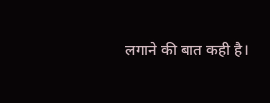लगाने की बात कही है।